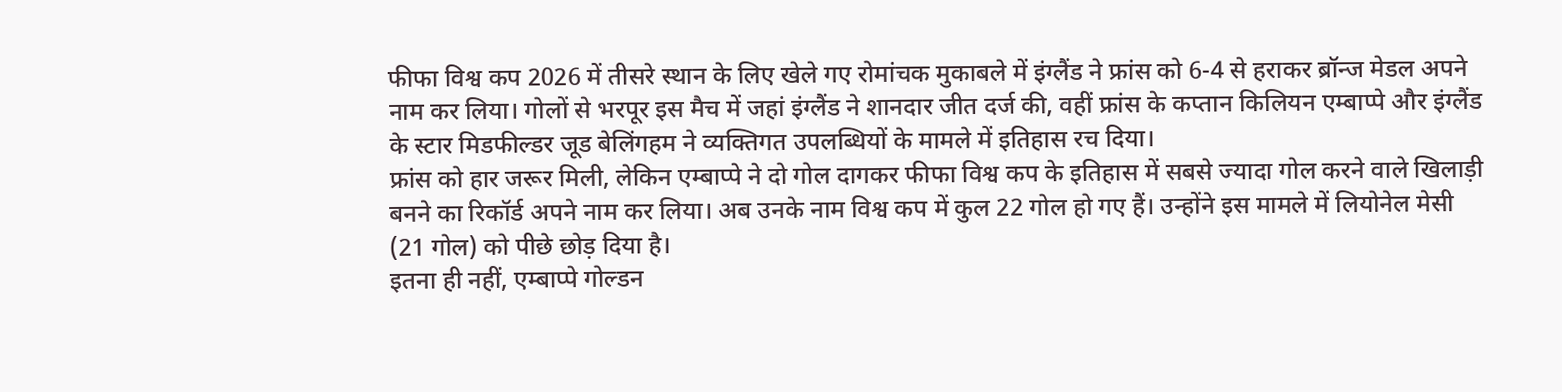फीफा विश्व कप 2026 में तीसरे स्थान के लिए खेले गए रोमांचक मुकाबले में इंग्लैंड ने फ्रांस को 6-4 से हराकर ब्रॉन्ज मेडल अपने नाम कर लिया। गोलों से भरपूर इस मैच में जहां इंग्लैंड ने शानदार जीत दर्ज की, वहीं फ्रांस के कप्तान किलियन एम्बाप्पे और इंग्लैंड के स्टार मिडफील्डर जूड बेलिंगहम ने व्यक्तिगत उपलब्धियों के मामले में इतिहास रच दिया।
फ्रांस को हार जरूर मिली, लेकिन एम्बाप्पे ने दो गोल दागकर फीफा विश्व कप के इतिहास में सबसे ज्यादा गोल करने वाले खिलाड़ी बनने का रिकॉर्ड अपने नाम कर लिया। अब उनके नाम विश्व कप में कुल 22 गोल हो गए हैं। उन्होंने इस मामले में लियोनेल मेसी (21 गोल) को पीछे छोड़ दिया है।
इतना ही नहीं, एम्बाप्पे गोल्डन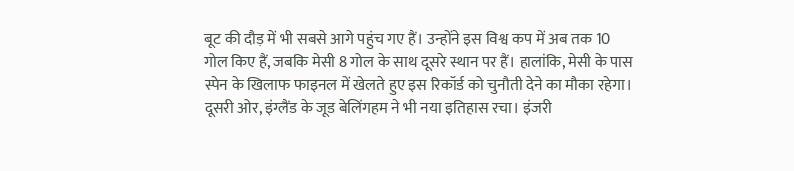बूट की दौड़ में भी सबसे आगे पहुंच गए हैं। उन्होंने इस विश्व कप में अब तक 10 गोल किए हैं, जबकि मेसी 8 गोल के साथ दूसरे स्थान पर हैं। हालांकि, मेसी के पास स्पेन के खिलाफ फाइनल में खेलते हुए इस रिकॉर्ड को चुनौती देने का मौका रहेगा।
दूसरी ओर, इंग्लैंड के जूड बेलिंगहम ने भी नया इतिहास रचा। इंजरी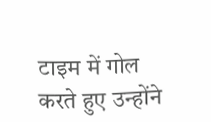टाइम में गोल करते हुए उन्होंने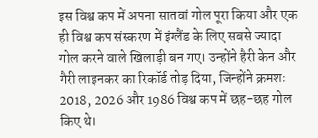इस विश्व कप में अपना सातवां गोल पूरा किया और एक ही विश्व कप संस्करण में इंग्लैंड के लिए सबसे ज्यादा गोल करने वाले खिलाड़ी बन गए। उन्होंने हैरी केन और गैरी लाइनकर का रिकॉर्ड तोड़ दिया, जिन्होंने क्रमशः 2018, 2026 और 1986 विश्व कप में छह-छह गोल किए थे।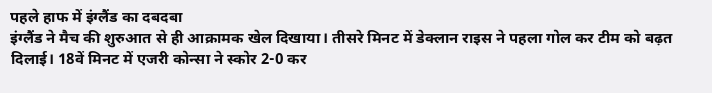पहले हाफ में इंग्लैंड का दबदबा
इंग्लैंड ने मैच की शुरुआत से ही आक्रामक खेल दिखाया। तीसरे मिनट में डेक्लान राइस ने पहला गोल कर टीम को बढ़त दिलाई। 18वें मिनट में एजरी कोन्सा ने स्कोर 2-0 कर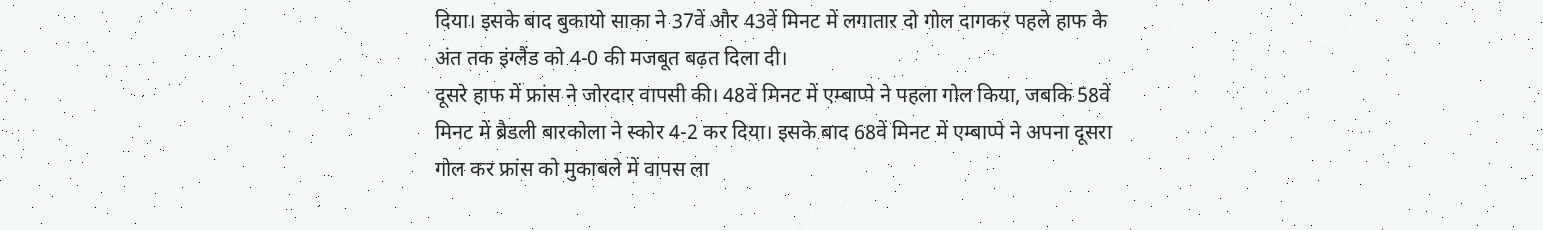दिया। इसके बाद बुकायो साका ने 37वें और 43वें मिनट में लगातार दो गोल दागकर पहले हाफ के अंत तक इंग्लैंड को 4-0 की मजबूत बढ़त दिला दी।
दूसरे हाफ में फ्रांस ने जोरदार वापसी की। 48वें मिनट में एम्बाप्पे ने पहला गोल किया, जबकि 58वें मिनट में ब्रैडली बारकोला ने स्कोर 4-2 कर दिया। इसके बाद 68वें मिनट में एम्बाप्पे ने अपना दूसरा गोल कर फ्रांस को मुकाबले में वापस ला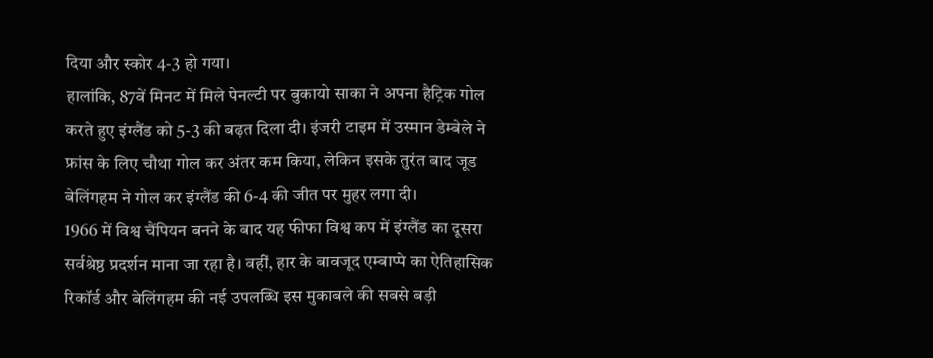दिया और स्कोर 4-3 हो गया।
हालांकि, 87वें मिनट में मिले पेनल्टी पर बुकायो साका ने अपना हैट्रिक गोल करते हुए इंग्लैंड को 5-3 की बढ़त दिला दी। इंजरी टाइम में उस्मान डेम्बेले ने फ्रांस के लिए चौथा गोल कर अंतर कम किया, लेकिन इसके तुरंत बाद जूड बेलिंगहम ने गोल कर इंग्लैंड की 6-4 की जीत पर मुहर लगा दी।
1966 में विश्व चैंपियन बनने के बाद यह फीफा विश्व कप में इंग्लैंड का दूसरा सर्वश्रेष्ठ प्रदर्शन माना जा रहा है। वहीं, हार के बावजूद एम्बाप्पे का ऐतिहासिक रिकॉर्ड और बेलिंगहम की नई उपलब्धि इस मुकाबले की सबसे बड़ी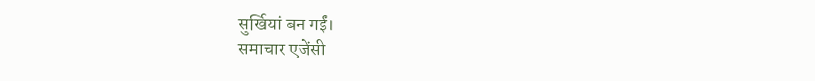सुर्खियां बन गईं।
समाचार एजेंसी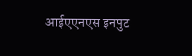आईएएनएस इनपुट